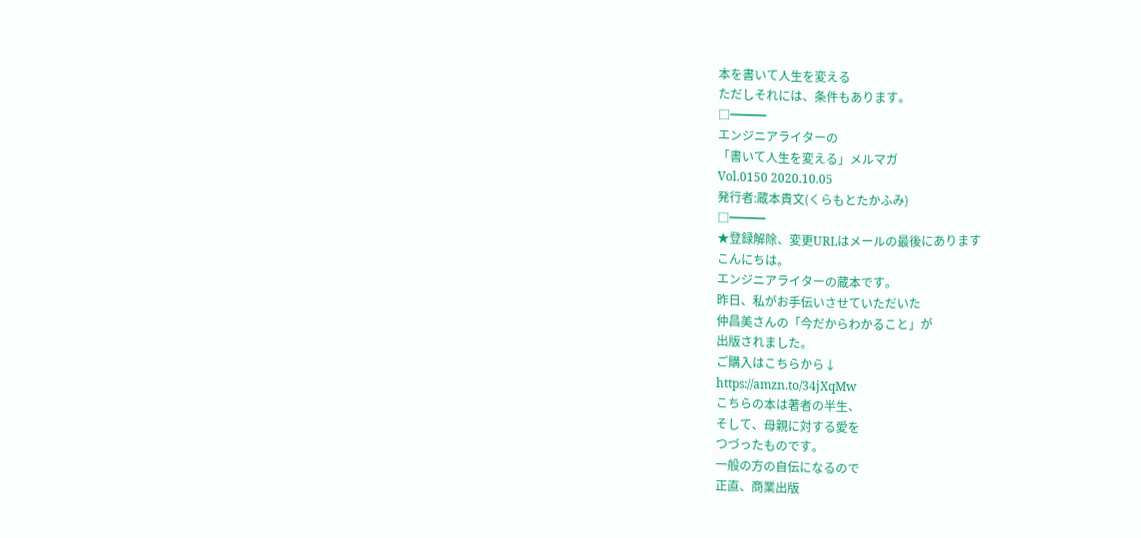本を書いて人生を変える
ただしそれには、条件もあります。
□━━━
エンジニアライターの
「書いて人生を変える」メルマガ
Vol.0150 2020.10.05
発行者:蔵本貴文(くらもとたかふみ)
□━━━
★登録解除、変更URLはメールの最後にあります
こんにちは。
エンジニアライターの蔵本です。
昨日、私がお手伝いさせていただいた
仲昌美さんの「今だからわかること」が
出版されました。
ご購入はこちらから↓
https://amzn.to/34jXqMw
こちらの本は著者の半生、
そして、母親に対する愛を
つづったものです。
一般の方の自伝になるので
正直、商業出版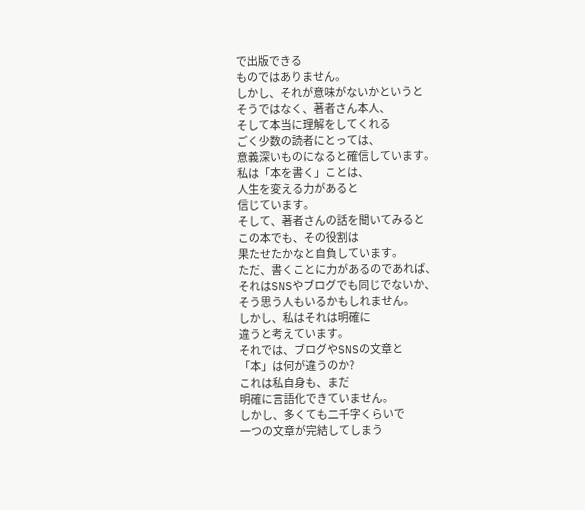で出版できる
ものではありません。
しかし、それが意味がないかというと
そうではなく、著者さん本人、
そして本当に理解をしてくれる
ごく少数の読者にとっては、
意義深いものになると確信しています。
私は「本を書く」ことは、
人生を変える力があると
信じています。
そして、著者さんの話を聞いてみると
この本でも、その役割は
果たせたかなと自負しています。
ただ、書くことに力があるのであれば、
それはSNSやブログでも同じでないか、
そう思う人もいるかもしれません。
しかし、私はそれは明確に
違うと考えています。
それでは、ブログやSNSの文章と
「本」は何が違うのか?
これは私自身も、まだ
明確に言語化できていません。
しかし、多くても二千字くらいで
一つの文章が完結してしまう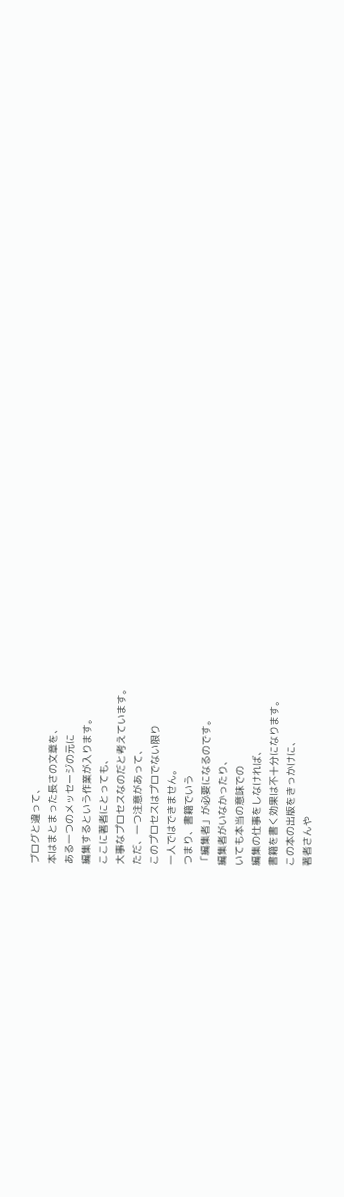ブログと違って、
本はまとまった長さの文章を、
ある一つのメッセージの元に
編集するという作業が入ります。
ここに著者にとっても、
大事なプロセスなのだと考えています。
ただ、一つ注意があって、
このプロセスはプロでない限り
一人ではできません。
つまり、書籍でいう
「編集者」が必要になるのです。
編集者がいなかったり、
いても本当の意味での
編集の仕事をしなければ、
書籍を書く効果は不十分になります。
この本の出版をきっかけに、
著者さんや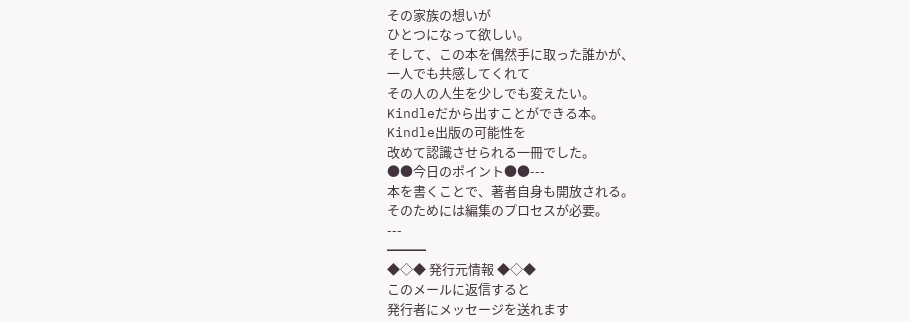その家族の想いが
ひとつになって欲しい。
そして、この本を偶然手に取った誰かが、
一人でも共感してくれて
その人の人生を少しでも変えたい。
Kindleだから出すことができる本。
Kindle出版の可能性を
改めて認識させられる一冊でした。
●●今日のポイント●●---
本を書くことで、著者自身も開放される。
そのためには編集のプロセスが必要。
---
━━━
◆◇◆ 発行元情報 ◆◇◆
このメールに返信すると
発行者にメッセージを送れます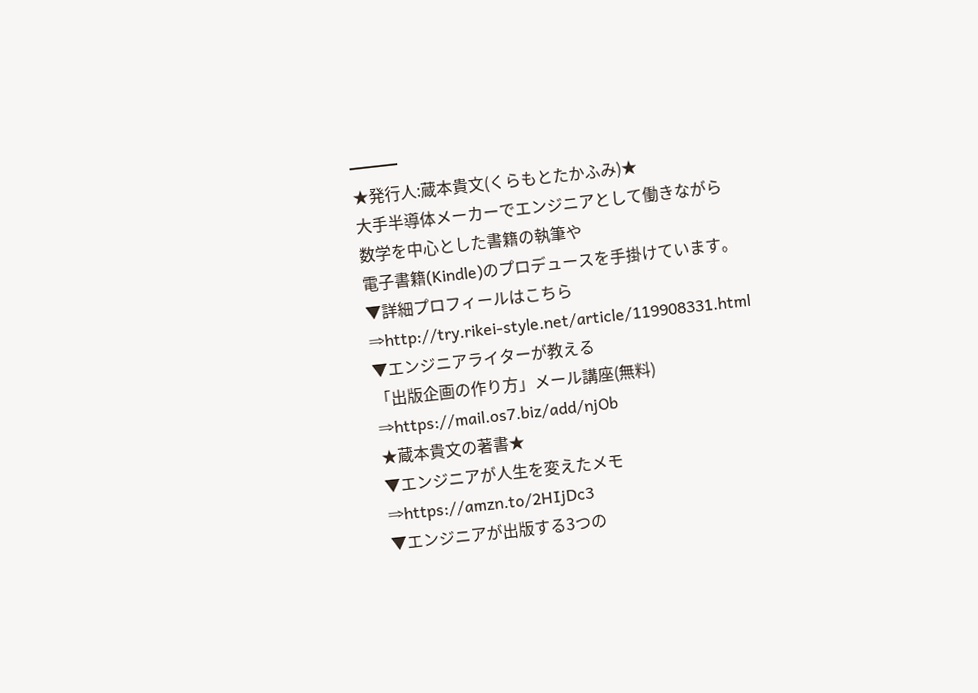━━━
★発行人:蔵本貴文(くらもとたかふみ)★
大手半導体メーカーでエンジニアとして働きながら
数学を中心とした書籍の執筆や
電子書籍(Kindle)のプロデュースを手掛けています。
▼詳細プロフィールはこちら
⇒http://try.rikei-style.net/article/119908331.html
▼エンジニアライターが教える
「出版企画の作り方」メール講座(無料)
⇒https://mail.os7.biz/add/njOb
★蔵本貴文の著書★
▼エンジニアが人生を変えたメモ
⇒https://amzn.to/2HIjDc3
▼エンジニアが出版する3つの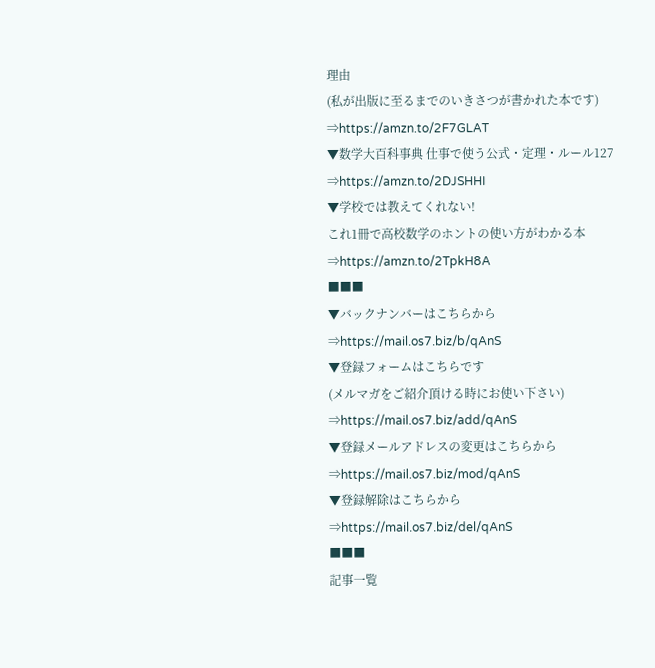理由
(私が出版に至るまでのいきさつが書かれた本です)
⇒https://amzn.to/2F7GLAT
▼数学大百科事典 仕事で使う公式・定理・ルール127
⇒https://amzn.to/2DJSHHI
▼学校では教えてくれない!
これ1冊で高校数学のホントの使い方がわかる本
⇒https://amzn.to/2TpkH8A
■■■
▼バックナンバーはこちらから
⇒https://mail.os7.biz/b/qAnS
▼登録フォームはこちらです
(メルマガをご紹介頂ける時にお使い下さい)
⇒https://mail.os7.biz/add/qAnS
▼登録メールアドレスの変更はこちらから
⇒https://mail.os7.biz/mod/qAnS
▼登録解除はこちらから
⇒https://mail.os7.biz/del/qAnS
■■■
記事一覧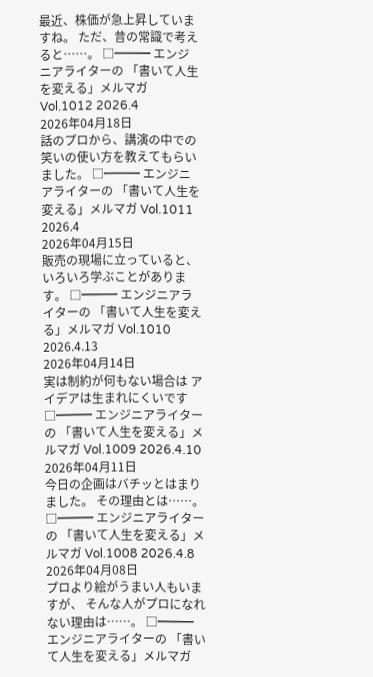最近、株価が急上昇していますね。 ただ、昔の常識で考えると……。 □━━━ エンジニアライターの 「書いて人生を変える」メルマガ Vol.1012 2026.4
2026年04月18日
話のプロから、講演の中での 笑いの使い方を教えてもらいました。 □━━━ エンジニアライターの 「書いて人生を変える」メルマガ Vol.1011 2026.4
2026年04月15日
販売の現場に立っていると、 いろいろ学ぶことがあります。 □━━━ エンジニアライターの 「書いて人生を変える」メルマガ Vol.1010 2026.4.13
2026年04月14日
実は制約が何もない場合は アイデアは生まれにくいです □━━━ エンジニアライターの 「書いて人生を変える」メルマガ Vol.1009 2026.4.10
2026年04月11日
今日の企画はバチッとはまりました。 その理由とは……。 □━━━ エンジニアライターの 「書いて人生を変える」メルマガ Vol.1008 2026.4.8
2026年04月08日
プロより絵がうまい人もいますが、 そんな人がプロになれない理由は……。 □━━━ エンジニアライターの 「書いて人生を変える」メルマガ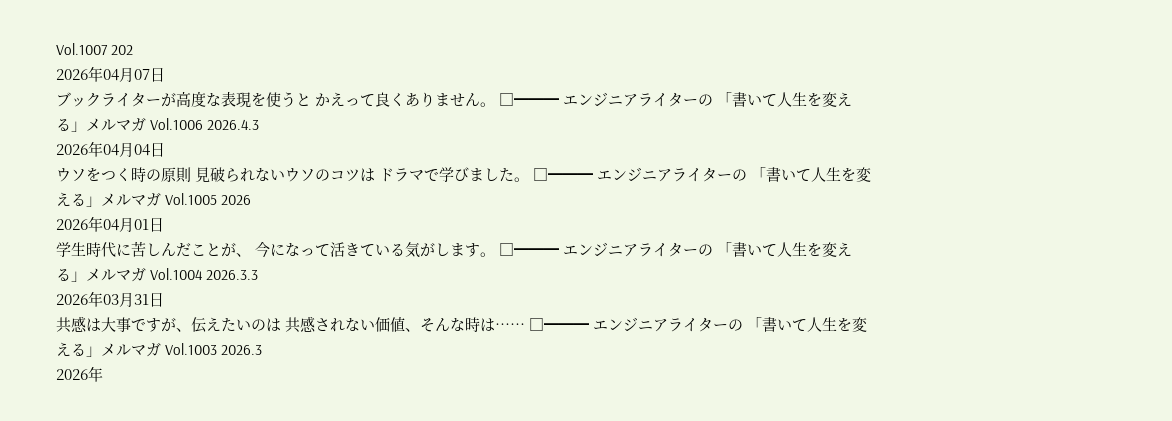Vol.1007 202
2026年04月07日
ブックライターが高度な表現を使うと かえって良くありません。 □━━━ エンジニアライターの 「書いて人生を変える」メルマガ Vol.1006 2026.4.3
2026年04月04日
ウソをつく時の原則 見破られないウソのコツは ドラマで学びました。 □━━━ エンジニアライターの 「書いて人生を変える」メルマガ Vol.1005 2026
2026年04月01日
学生時代に苦しんだことが、 今になって活きている気がします。 □━━━ エンジニアライターの 「書いて人生を変える」メルマガ Vol.1004 2026.3.3
2026年03月31日
共感は大事ですが、伝えたいのは 共感されない価値、そんな時は…… □━━━ エンジニアライターの 「書いて人生を変える」メルマガ Vol.1003 2026.3
2026年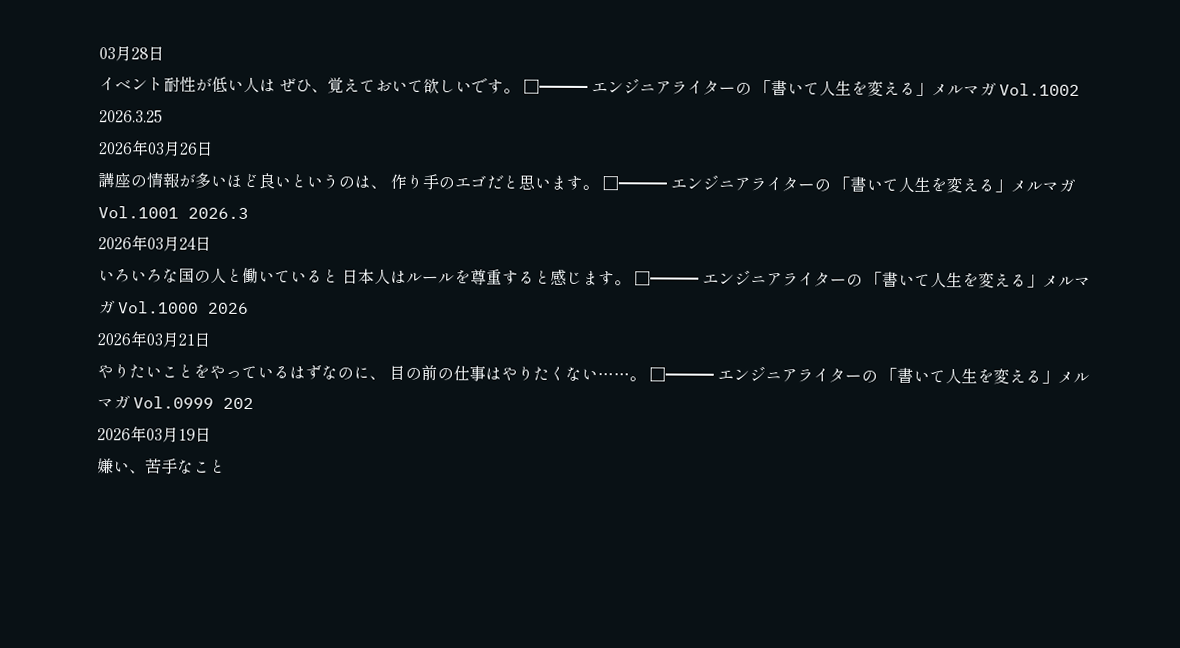03月28日
イベント耐性が低い人は ぜひ、覚えておいて欲しいです。 □━━━ エンジニアライターの 「書いて人生を変える」メルマガ Vol.1002 2026.3.25
2026年03月26日
講座の情報が多いほど良いというのは、 作り手のエゴだと思います。 □━━━ エンジニアライターの 「書いて人生を変える」メルマガ Vol.1001 2026.3
2026年03月24日
いろいろな国の人と働いていると 日本人はルールを尊重すると感じます。 □━━━ エンジニアライターの 「書いて人生を変える」メルマガ Vol.1000 2026
2026年03月21日
やりたいことをやっているはずなのに、 目の前の仕事はやりたくない……。 □━━━ エンジニアライターの 「書いて人生を変える」メルマガ Vol.0999 202
2026年03月19日
嫌い、苦手なこと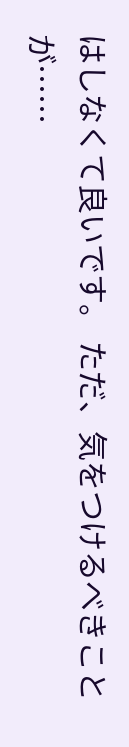はしなくて良いです。 ただ、気をつけるべきことが……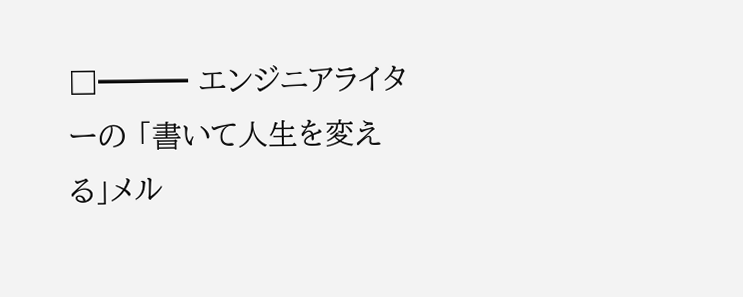□━━━ エンジニアライターの 「書いて人生を変える」メル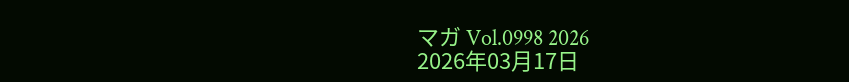マガ Vol.0998 2026
2026年03月17日